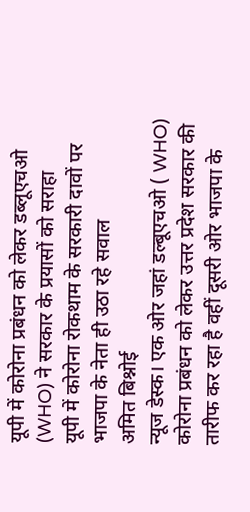यूपी में कोरोना प्रबंधन को लेकर डब्लूएचओ (WHO) ने सरकार के प्रयासों को सराहा
यूपी में कोरोना रोकथाम के सरकारी दावों पर भाजपा के नेता ही उठा रहे सवाल
अमित बिश्नोई
न्यूज डेस्क। एक ओर जहां डल्बूएचओ ( WHO) कोरोना प्रबंधन को लेकर उत्तर प्रदेश सरकार की तारीफ कर रहा है वहीं दूसरी ओर भाजपा के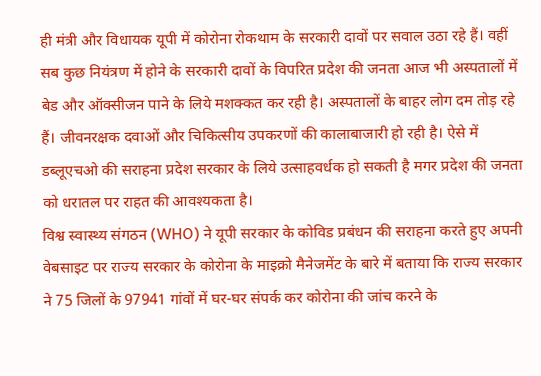ही मंत्री और विधायक यूपी में कोरोना रोकथाम के सरकारी दावों पर सवाल उठा रहे हैं। वहीं सब कुछ नियंत्रण में होने के सरकारी दावों के विपरित प्रदेश की जनता आज भी अस्पतालों में बेड और ऑक्सीजन पाने के लिये मशक्कत कर रही है। अस्पतालों के बाहर लोग दम तोड़ रहे हैं। जीवनरक्षक दवाओं और चिकित्सीय उपकरणों की कालाबाजारी हो रही है। ऐसे में डब्लूएचओ की सराहना प्रदेश सरकार के लिये उत्साहवर्धक हो सकती है मगर प्रदेश की जनता को धरातल पर राहत की आवश्यकता है।
विश्व स्वास्थ्य संगठन (WHO) ने यूपी सरकार के कोविड प्रबंधन की सराहना करते हुए अपनी वेबसाइट पर राज्य सरकार के कोरोना के माइक्रो मैनेजमेंट के बारे में बताया कि राज्य सरकार ने 75 जिलों के 97941 गांवों में घर-घर संपर्क कर कोरोना की जांच करने के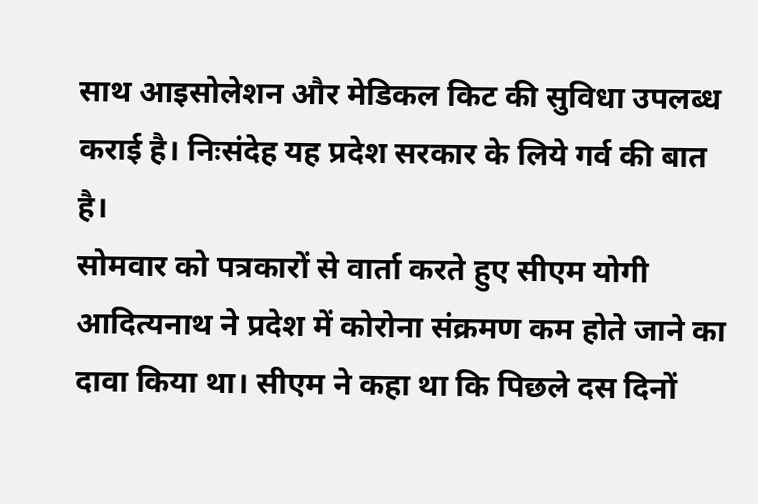साथ आइसोलेशन और मेडिकल किट की सुविधा उपलब्ध कराई है। निःसंदेह यह प्रदेश सरकार के लिये गर्व की बात है।
सोमवार को पत्रकारों से वार्ता करते हुए सीएम योगी आदित्यनाथ ने प्रदेश में कोरोना संक्रमण कम होते जाने का दावा किया था। सीएम ने कहा था कि पिछले दस दिनों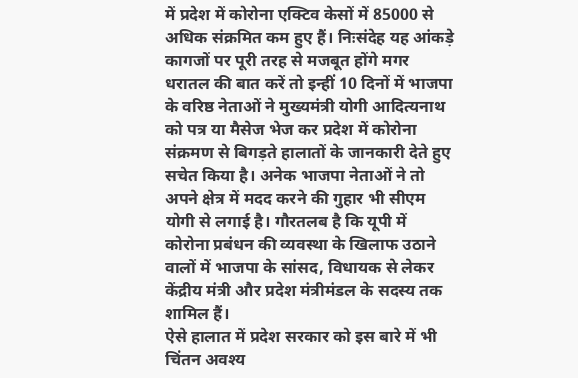में प्रदेश में कोरोना एक्टिव केसों में 85000 से अधिक संक्रमित कम हुए हैं। निःसंदेह यह आंकड़े कागजों पर पूरी तरह से मजबूत होंगे मगर धरातल की बात करें तो इन्हीं 10 दिनों में भाजपा के वरिष्ठ नेताओं ने मुख्यमंत्री योगी आदित्यनाथ को पत्र या मैसेज भेज कर प्रदेश में कोरोना संक्रमण से बिगड़ते हालातों के जानकारी देते हुए सचेत किया है। अनेक भाजपा नेताओं ने तो अपने क्षेत्र में मदद करने की गुहार भी सीएम योगी से लगाई है। गौरतलब है कि यूपी में कोरोना प्रबंधन की व्यवस्था के खिलाफ उठाने वालों में भाजपा के सांसद, विधायक से लेकर केंद्रीय मंत्री और प्रदेश मंत्रीमंडल के सदस्य तक शामिल हैं।
ऐसे हालात में प्रदेश सरकार को इस बारे में भी चिंतन अवश्य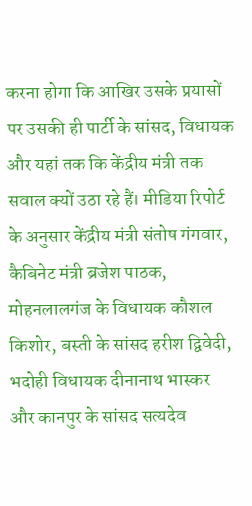करना होगा कि आखिर उसके प्रयासों पर उसकी ही पार्टी के सांसद, विधायक और यहां तक कि केंद्रीय मंत्री तक सवाल क्यों उठा रहे हैं। मीडिया रिपोर्ट के अनुसार केंद्रीय मंत्री संतोष गंगवार, कैबिनेट मंत्री ब्रजेश पाठक, मोहनलालगंज के विधायक कौशल किशोर, बस्ती के सांसद हरीश द्विवेदी, भदोही विधायक दीनानाथ भास्कर और कानपुर के सांसद सत्यदेव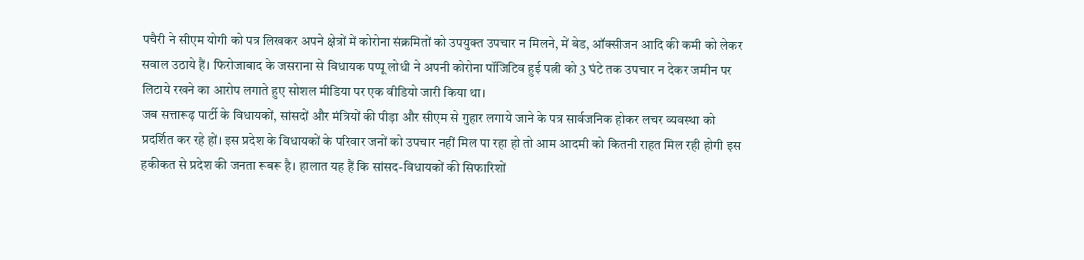पचैरी ने सीएम योगी को पत्र लिखकर अपने क्षेत्रों में कोरोना संक्रमितों को उपयुक्त उपचार न मिलने, में बेड, ऑक्सीजन आदि की कमी को लेकर सवाल उठाये हैं। फिरोजाबाद के जसराना से विधायक पप्पू लोधी ने अपनी कोरोना पॉजिटिव हुई पत्नी को 3 घंटे तक उपचार न देकर जमीन पर लिटाये रखने का आरोप लगाते हुए सोशल मीडिया पर एक वीडियो जारी किया था।
जब सत्तारूढ़ पार्टी के विधायकों, सांसदों और मंत्रियों की पीड़ा और सीएम से गुहार लगाये जाने के पत्र सार्वजनिक होकर लचर व्यवस्था को प्रदर्शित कर रहे हों। इस प्रदेश के विधायकों के परिवार जनों को उपचार नहीं मिल पा रहा हो तो आम आदमी को कितनी राहत मिल रही होगी इस हकीकत से प्रदेश की जनता रूबरू है। हालात यह हैं कि सांसद-विधायकों की सिफारिशों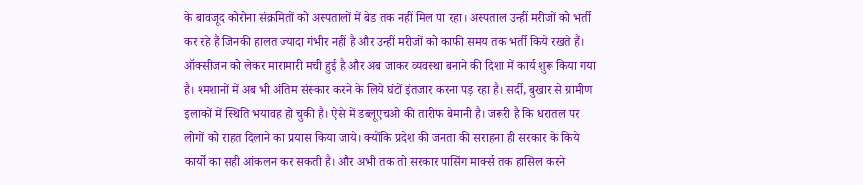के बावजूद कोरोना संक्रमितों को अस्पतालों में बेड तक नहीं मिल पा रहा। अस्पताल उन्हीं मरीजों को भर्ती कर रहे हैं जिनकी हालत ज्यादा गंभीर नहीं है और उन्हीं मरीजों को काफी समय तक भर्ती किये रखते हैं। ऑक्सीजन को लेकर मारामारी मची हुई है और अब जाकर व्यवस्था बनाने की दिशा में कार्य शुरू किया गया है। श्मशानों में अब भी अंतिम संस्कार करने के लिये घंटों इंतजार करना पड़ रहा है। सर्दी, बुखार से ग्रामीण इलाकों में स्थिति भयावह हो चुकी है। ऐसे में डब्लूएचओ की तारीफ बेमानी है। जरूरी है कि धरातल पर लोगों को राहत दिलाने का प्रयास किया जाये। क्योंकि प्रदेश की जनता की सराहना ही सरकार के किये कार्यो का सही आंकलन कर सकती है। और अभी तक तो सरकार पासिंग मार्क्स तक हासिल करने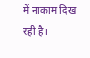में नाकाम दिख रही है।